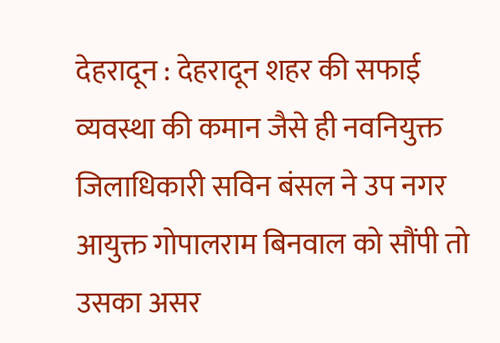देहरादून : देहरादून शहर की सफाई व्यवस्था की कमान जैसे ही नवनियुक्त जिलाधिकारी सविन बंसल ने उप नगर आयुक्त गोपालराम बिनवाल को सौंपी तो उसका असर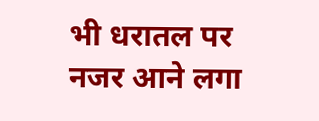भी धरातल पर नजर आने लगा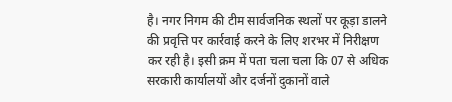है। नगर निगम की टीम सार्वजनिक स्थलों पर कूड़ा डालने की प्रवृत्ति पर कार्रवाई करने के लिए शरभर में निरीक्षण कर रही है। इसी क्रम में पता चला चला कि 07 से अधिक सरकारी कार्यालयों और दर्जनों दुकानों वाले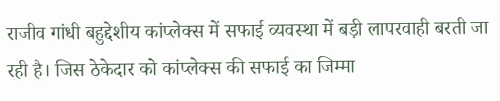राजीव गांधी बहुद्देशीय कांप्लेक्स में सफाई व्यवस्था में बड़ी लापरवाही बरती जा रही है। जिस ठेकेदार को कांप्लेक्स की सफाई का जिम्मा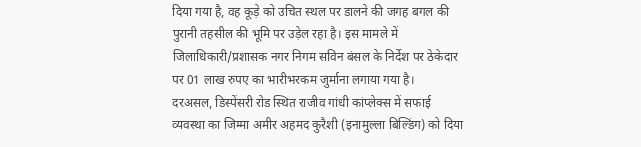दिया गया है, वह कूड़े को उचित स्थल पर डालने की जगह बगल की पुरानी तहसील की भूमि पर उड़ेल रहा है। इस मामले में जिलाधिकारी/प्रशासक नगर निगम सविन बंसल के निर्देश पर ठेकेदार पर 01 लाख रुपए का भारीभरकम जुर्माना लगाया गया है।
दरअसल, डिस्पेंसरी रोड स्थित राजीव गांधी कांप्लेक्स में सफाई व्यवस्था का जिम्मा अमीर अहमद कुरैशी (इनामुल्ला बिल्डिंग) को दिया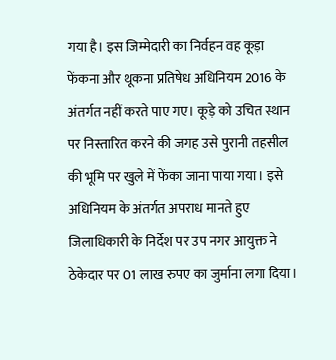गया है। इस जिम्मेदारी का निर्वहन वह कूड़ा फेंकना और थूकना प्रतिषेध अधिनियम 2016 के अंतर्गत नहीं करते पाए गए। कूड़े को उचित स्थान पर निस्तारित करने की जगह उसे पुरानी तहसील की भूमि पर खुले में फेंका जाना पाया गया। इसे अधिनियम के अंतर्गत अपराध मानते हुए जिलाधिकारी के निर्देश पर उप नगर आयुक्त ने ठेकेदार पर 01 लाख रुपए का जुर्माना लगा दिया।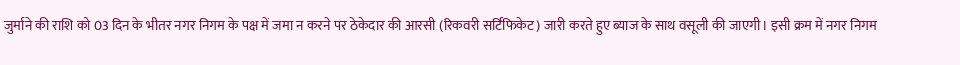जुर्माने की राशि को 03 दिन के भीतर नगर निगम के पक्ष में जमा न करने पर ठेकेदार की आरसी (रिकवरी सर्टिफिकेट) जारी करते हुए ब्याज के साथ वसूली की जाएगी। इसी क्रम में नगर निगम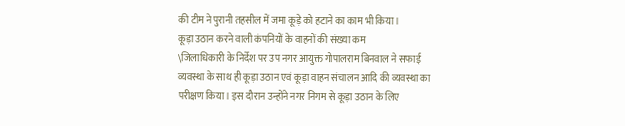की टीम ने पुरानी तहसील में जमा कूड़े को हटाने का काम भी किया।
कूड़ा उठान करने वाली कंपनियों के वाहनों की संख्या कम
\जिलाधिकारी के निर्देश पर उप नगर आयुक्त गोपालराम बिनवाल ने सफाई व्यवस्था के साथ ही कूड़ा उठान एवं कूड़ा वाहन संचालन आदि की व्यवस्था का परीक्षण किया। इस दौरान उन्होंने नगर निगम से कूड़ा उठान के लिए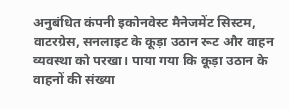अनुबंधित कंपनी इकोनवेस्ट मैनेजमेंट सिस्टम, वाटरग्रेस, सनलाइट के कूड़ा उठान रूट और वाहन व्यवस्था को परखा। पाया गया कि कूड़ा उठान के वाहनों की संख्या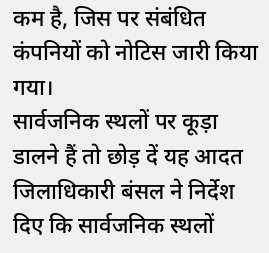कम है, जिस पर संबंधित कंपनियों को नोटिस जारी किया गया।
सार्वजनिक स्थलों पर कूड़ा डालने हैं तो छोड़ दें यह आदत
जिलाधिकारी बंसल ने निर्देश दिए कि सार्वजनिक स्थलों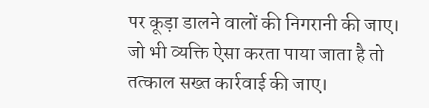पर कूड़ा डालने वालों की निगरानी की जाए। जो भी व्यक्ति ऐसा करता पाया जाता है तो तत्काल सख्त कार्रवाई की जाए।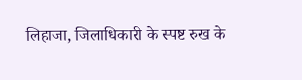लिहाजा, जिलाधिकारी के स्पष्ट रुख के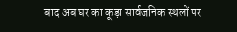बाद अब घर का कूड़ा सार्वजनिक स्थलों पर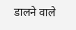डालने वाले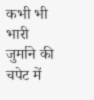कभी भी भारी जुर्माने की चपेट में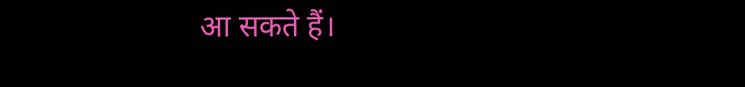आ सकते हैं।